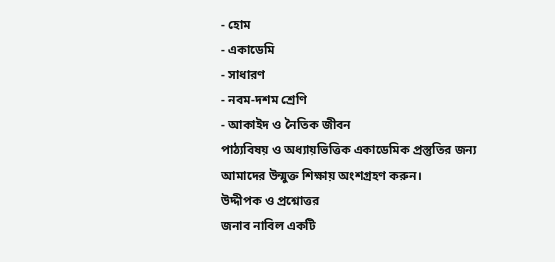- হোম
- একাডেমি
- সাধারণ
- নবম-দশম শ্রেণি
- আকাইদ ও নৈতিক জীবন
পাঠ্যবিষয় ও অধ্যায়ভিত্তিক একাডেমিক প্রস্তুতির জন্য আমাদের উন্মুক্ত শিক্ষায় অংশগ্রহণ করুন।
উদ্দীপক ও প্রশ্নোত্তর
জনাব নাবিল একটি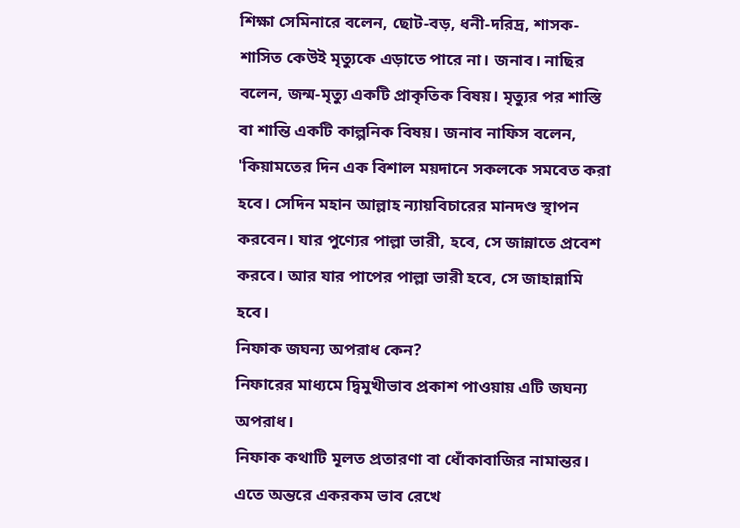শিক্ষা সেমিনারে বলেন, ছোট-বড়, ধনী-দরিদ্র, শাসক-শাসিত কেউই মৃত্যুকে এড়াতে পারে না। জনাব। নাছির বলেন, জন্ম-মৃত্যু একটি প্রাকৃতিক বিষয়। মৃত্যুর পর শাস্তি বা শান্তি একটি কাল্পনিক বিষয়। জনাব নাফিস বলেন, 'কিয়ামতের দিন এক বিশাল ময়দানে সকলকে সমবেত করা হবে। সেদিন মহান আল্লাহ ন্যায়বিচারের মানদণ্ড স্থাপন করবেন। যার পুণ্যের পাল্লা ভারী, হবে, সে জান্নাতে প্রবেশ করবে। আর যার পাপের পাল্লা ভারী হবে, সে জাহান্নামি হবে।
নিফাক জঘন্য অপরাধ কেন?
নিফারের মাধ্যমে দ্বিমুখীভাব প্রকাশ পাওয়ায় এটি জঘন্য অপরাধ।
নিফাক কথাটি মূলত প্রতারণা বা ধোঁকাবাজির নামান্তর। এতে অন্তরে একরকম ভাব রেখে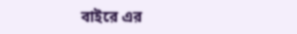বাইরে এর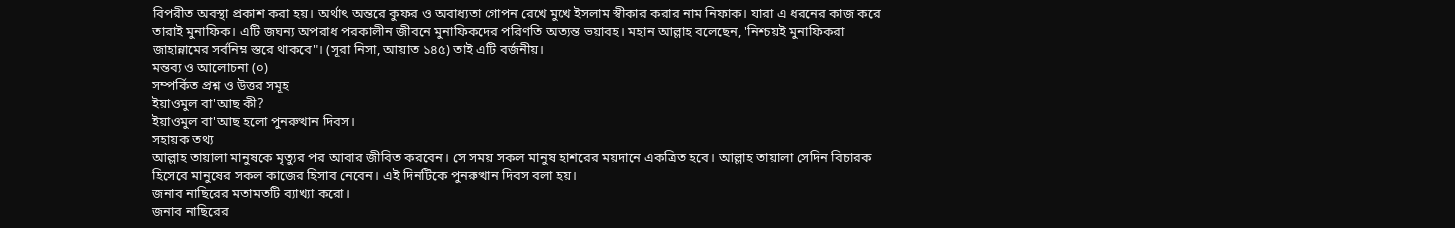বিপরীত অবস্থা প্রকাশ করা হয়। অর্থাৎ অন্তরে কুফর ও অবাধ্যতা গোপন রেখে মুখে ইসলাম স্বীকার করার নাম নিফাক। যারা এ ধরনের কাজ করে তারাই মুনাফিক। এটি জঘন্য অপরাধ পরকালীন জীবনে মুনাফিকদের পরিণতি অত্যন্ত ভয়াবহ। মহান আল্লাহ বলেছেন, 'নিশ্চয়ই মুনাফিকরা জাহান্নামের সর্বনিম্ন স্তরে থাকবে"। (সূরা নিসা, আয়াত ১৪৫) তাই এটি বর্জনীয়।
মন্তব্য ও আলোচনা (০)
সম্পর্কিত প্রশ্ন ও উত্তর সমূহ
ইয়াওমুল বা'আছ কী?
ইয়াওমুল বা'আছ হলো পুনরুত্থান দিবস।
সহায়ক তথ্য
আল্লাহ তায়ালা মানুষকে মৃত্যুর পর আবার জীবিত করবেন। সে সময় সকল মানুষ হাশরের ময়দানে একত্রিত হবে। আল্লাহ তায়ালা সেদিন বিচারক হিসেবে মানুষের সকল কাজের হিসাব নেবেন। এই দিনটিকে পুনরুত্থান দিবস বলা হয়।
জনাব নাছিরের মতামতটি ব্যাখ্যা করো।
জনাব নাছিরের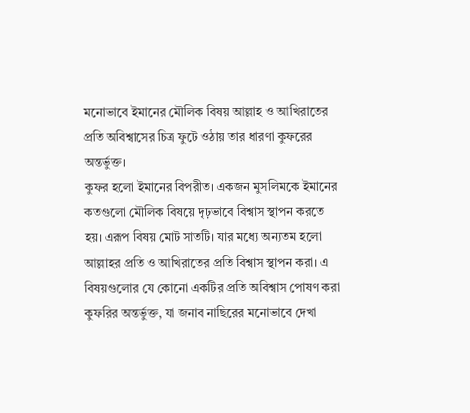মনোভাবে ইমানের মৌলিক বিষয় আল্লাহ ও আখিরাতের প্রতি অবিশ্বাসের চিত্র ফুটে ওঠায় তার ধারণা কুফরের অন্তর্ভুক্ত।
কুফর হলো ইমানের বিপরীত। একজন মুসলিমকে ইমানের কতগুলো মৌলিক বিষয়ে দৃঢ়ভাবে বিশ্বাস স্থাপন করতে হয়। এরূপ বিষয় মোট সাতটি। যার মধ্যে অন্যতম হলো আল্লাহর প্রতি ও আখিরাতের প্রতি বিশ্বাস স্থাপন করা। এ বিষয়গুলোর যে কোনো একটির প্রতি অবিশ্বাস পোষণ করা কুফরির অন্তর্ভুক্ত, যা জনাব নাছিরের মনোভাবে দেখা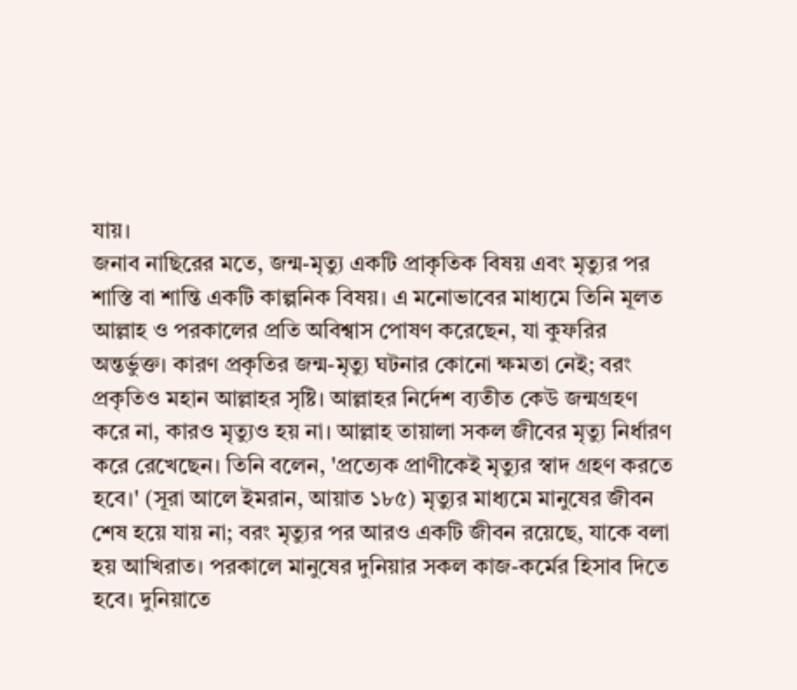যায়।
জনাব নাছিরের মতে, জন্ম-মৃত্যু একটি প্রাকৃতিক বিষয় এবং মৃত্যুর পর শাস্তি বা শান্তি একটি কাল্পনিক বিষয়। এ মনোভাবের মাধ্যমে তিনি মূলত আল্লাহ ও পরকালের প্রতি অবিশ্বাস পোষণ করেছেন, যা কুফরির অন্তর্ভুক্ত। কারণ প্রকৃতির জন্ম-মৃত্যু ঘটনার কোনো ক্ষমতা নেই; বরং প্রকৃতিও মহান আল্লাহর সৃষ্টি। আল্লাহর নির্দেশ ব্যতীত কেউ জন্মগ্রহণ করে না, কারও মৃত্যুও হয় না। আল্লাহ তায়ালা সকল জীবের মৃত্যু নির্ধারণ করে রেখেছেন। তিনি বলেন, 'প্রত্যেক প্রাণীকেই মৃত্যুর স্বাদ গ্রহণ করতে হবে।' (সূরা আলে ইমরান, আয়াত ১৮৫) মৃত্যুর মাধ্যমে মানুষের জীবন শেষ হয়ে যায় না; বরং মৃত্যুর পর আরও একটি জীবন রয়েছে, যাকে বলা হয় আখিরাত। পরকালে মানুষের দুনিয়ার সকল কাজ-কর্মের হিসাব দিতে হবে। দুনিয়াতে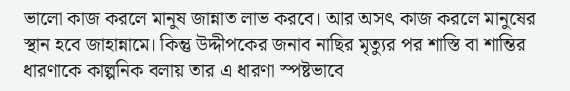ভালো কাজ করলে মানুষ জান্নাত লাভ করবে। আর অসৎ কাজ করলে মানুষের স্থান হবে জাহান্নামে। কিন্তু উদ্দীপকের জনাব নাছির মৃত্যুর পর শাস্তি বা শান্তির ধারণাকে কাল্পনিক বলায় তার এ ধারণা স্পষ্টভাবে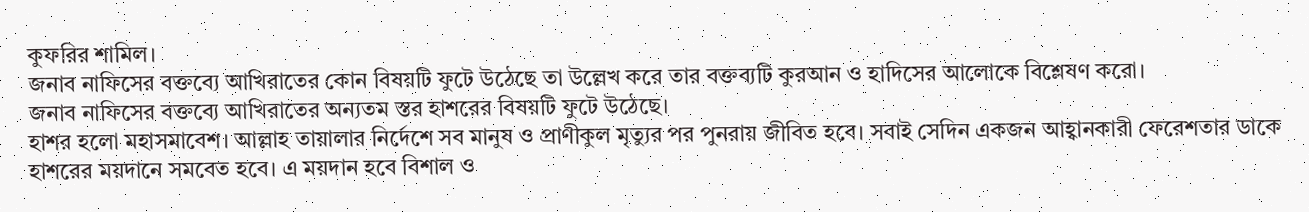কুফরির শামিল।
জনাব নাফিসের বক্তব্যে আখিরাতের কোন বিষয়টি ফুটে উঠেছে তা উল্লেখ করে তার বক্তব্যটি কুরআন ও হাদিসের আলোকে বিশ্লেষণ করো।
জনাব নাফিসের বক্তব্যে আখিরাতের অন্যতম স্তর হাশরের বিষয়টি ফুটে উঠেছে।
হাশর হলো মহাসমাবেশ। আল্লাহ তায়ালার নির্দেশে সব মানুষ ও প্রাণীকুল মৃত্যুর পর পুনরায় জীবিত হবে। সবাই সেদিন একজন আহ্বানকারী ফেরেশতার ডাকে হাশরের ময়দানে সমবেত হবে। এ ময়দান হবে বিশাল ও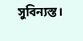সুবিন্যস্ত।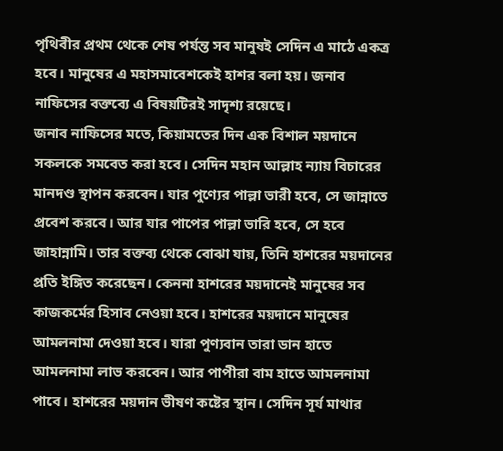পৃথিবীর প্রথম থেকে শেষ পর্যন্ত সব মানুষই সেদিন এ মাঠে একত্র হবে। মানুষের এ মহাসমাবেশকেই হাশর বলা হয়। জনাব নাফিসের বক্তব্যে এ বিষয়টিরই সাদৃশ্য রয়েছে।
জনাব নাফিসের মতে, কিয়ামতের দিন এক বিশাল ময়দানে সকলকে সমবেত করা হবে। সেদিন মহান আল্লাহ ন্যায় বিচারের মানদণ্ড স্থাপন করবেন। যার পুণ্যের পাল্লা ভারী হবে, সে জান্নাতে প্রবেশ করবে। আর যার পাপের পাল্লা ভারি হবে, সে হবে জাহান্নামি। তার বক্তব্য থেকে বোঝা যায়, তিনি হাশরের ময়দানের প্রতি ইঙ্গিত করেছেন। কেননা হাশরের ময়দানেই মানুষের সব কাজকর্মের হিসাব নেওয়া হবে। হাশরের ময়দানে মানুষের আমলনামা দেওয়া হবে। যারা পুণ্যবান তারা ডান হাতে আমলনামা লাভ করবেন। আর পাপীরা বাম হাতে আমলনামা পাবে। হাশরের ময়দান ভীষণ কষ্টের স্থান। সেদিন সূর্য মাথার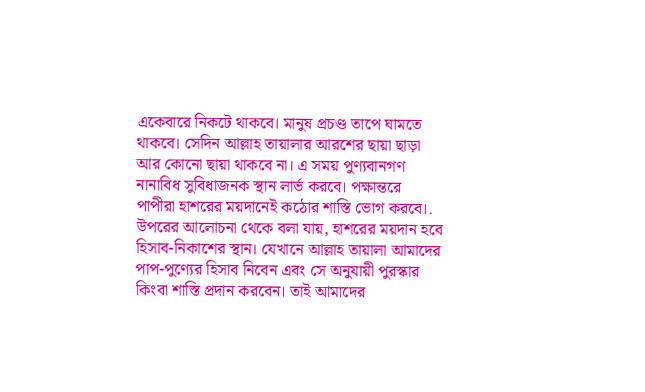একেবারে নিকটে থাকবে। মানুষ প্রচণ্ড তাপে ঘামতে থাকবে। সেদিন আল্লাহ তায়ালার আরশের ছায়া ছাড়া আর কোনো ছায়া থাকবে না। এ সময় পুণ্যবানগণ নানাবিধ সুবিধাজনক স্থান লার্ভ করবে। পক্ষান্তরে পাপীরা হাশরের ময়দানেই কঠোর শাস্তি ভোগ করবে।.
উপরের আলোচনা থেকে বলা যায়, হাশরের ময়দান হবে হিসাব-নিকাশের স্থান। যেখানে আল্লাহ তায়ালা আমাদের পাপ-পুণ্যের হিসাব নিবেন এবং সে অনুযায়ী পুরস্কার কিংবা শাস্তি প্রদান করবেন। তাই আমাদের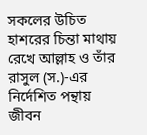সকলের উচিত হাশরের চিন্তা মাথায় রেখে আল্লাহ ও তাঁর রাসুল (স.)-এর নির্দেশিত পন্থায় জীবন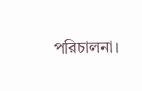পরিচালনা।